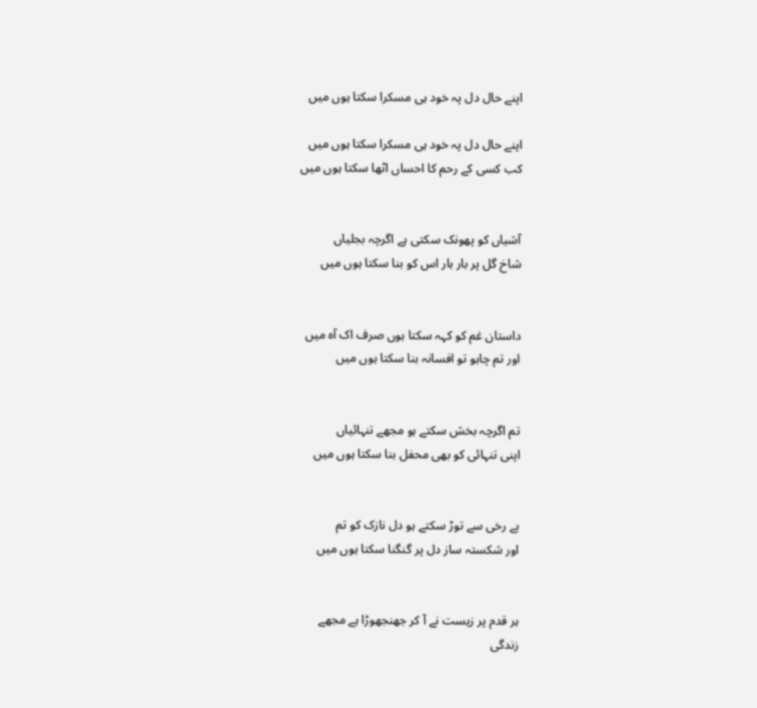اپنے حال دل پہ خود ہی مسکرا سکتا ہوں میں

اپنے حال دل پہ خود ہی مسکرا سکتا ہوں میں
کب کسی کے رحم کا احساں اٹھا سکتا ہوں میں


آشیاں کو پھونک سکتی ہے اگرچہ بجلیاں
شاخ گل پر بار بار اس کو بنا سکتا ہوں میں


داستان غم کو کہہ سکتا ہوں صرف اک آہ میں
اور تم چاہو تو افسانہ بنا سکتا ہوں میں


تم اگرچہ بخش سکتے ہو مجھے تنہائیاں
اپنی تنہائی کو بھی محفل بنا سکتا ہوں میں


بے رخی سے توڑ سکتے ہو دل نازک کو تم
اور شکستہ ساز دل پر گنگنا سکتا ہوں میں


ہر قدم پر زیست نے آ کر جھنجھوڑا ہے مجھے
زندگی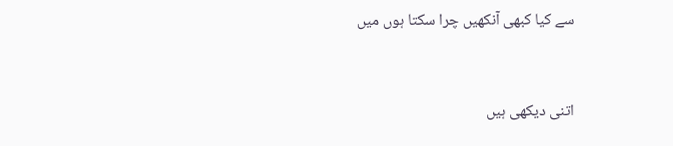سے کیا کبھی آنکھیں چرا سکتا ہوں میں


اتنی دیکھی ہیں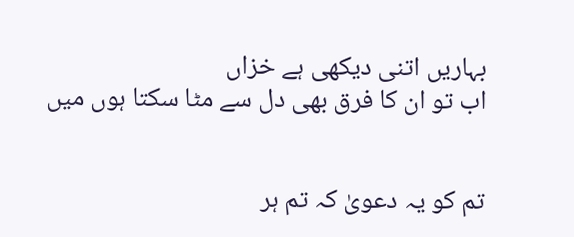بہاریں اتنی دیکھی ہے خزاں
اب تو ان کا فرق بھی دل سے مٹا سکتا ہوں میں


تم کو یہ دعویٰ کہ تم ہر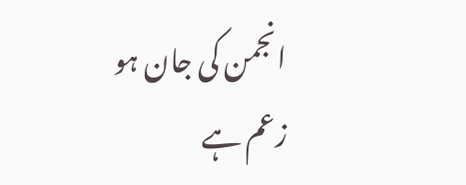انجمن کی جان ہو
زعم ہے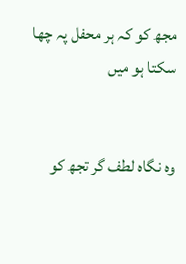مجھ کو کہ ہر محفل پہ چھا سکتا ہو میں


وہ نگاہ لطف گر تجھ کو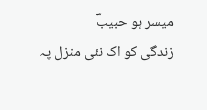میسر ہو حبیبؔ
زندگی کو اک نئی منزل پہ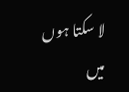لا سکتا ہوں میں